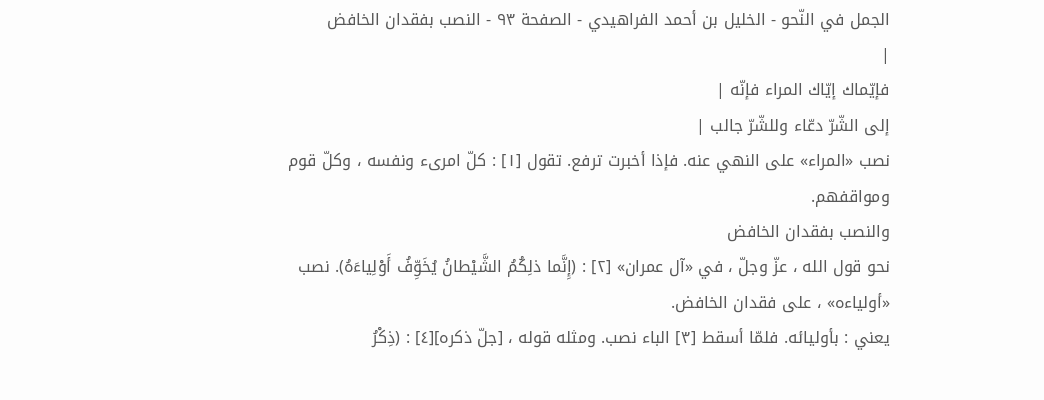الجمل في النّحو - الخليل بن أحمد الفراهيدي - الصفحة ٩٣ - النصب بفقدان الخافض
|
فإيّماك إيّاك المراء فإنّه |
إلى الشّرّ دعّاء وللشّرّ جالب |
نصب «المراء» على النهي عنه. فإذا أخبرت ترفع. تقول [١] : كلّ امرىء ونفسه ، وكلّ قوم ومواقفهم.
والنصب بفقدان الخافض
نحو قول الله ، عزّ وجلّ ، في «آل عمران» [٢] : (إِنَّما ذلِكُمُ الشَّيْطانُ يُخَوِّفُ أَوْلِياءَهُ). نصب «أولياءه» ، على فقدان الخافض.
يعني : بأوليائه. فلمّا أسقط [٣] الباء نصب. ومثله قوله ، [جلّ ذكره][٤] : (ذِكْرُ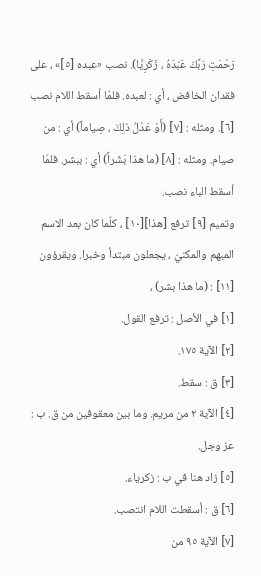رَحْمَتِ رَبِّكَ عَبْدَهُ ، زَكَرِيَّا). نصب «عبده [٥]» ، على فقدان الخافض ، أي : لعبده. فلمّا أسقط اللام نصب [٦]. ومثله : [٧] (أَوْ عَدْلُ ذلِكَ ، صِياماً) أي : من صيام. ومثله : [٨] (ما هذا بَشَراً) أي : ببشر. فلمّا أسقط الباء نصب.
وتميم [٩] ترفع [هذا][١٠] ، كلّما كان بعد الاسم المبهم والمكنيّ ، يجعلون مبتدأ وخبرا. ويقرؤون [١١] : (ما هذا بشر) ،
[١] في الأصل : ترفع القول.
[٢] الآية ١٧٥.
[٣] ق : سقط.
[٤] الآية ٢ من مريم. وما بين معقوفين من ق. ب : عز وجل.
[٥] زاد هنا في ب : زكرياء.
[٦] ق : أسقطت اللام انتصب.
[٧] الآية ٩٥ من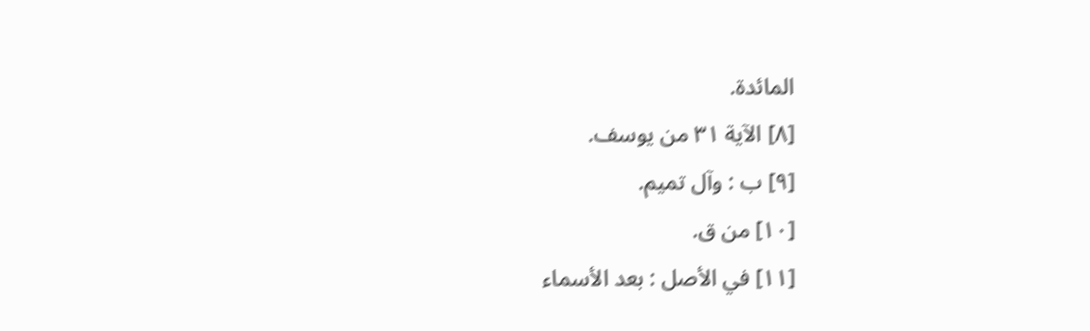المائدة.
[٨] الآية ٣١ من يوسف.
[٩] ب : وآل تميم.
[١٠] من ق.
[١١] في الأصل : بعد الأسماء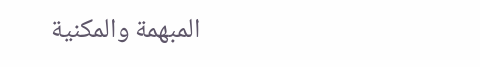المبهمة والمكنية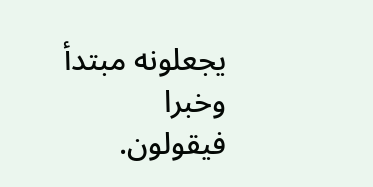يجعلونه مبتدأ وخبرا فيقولون.